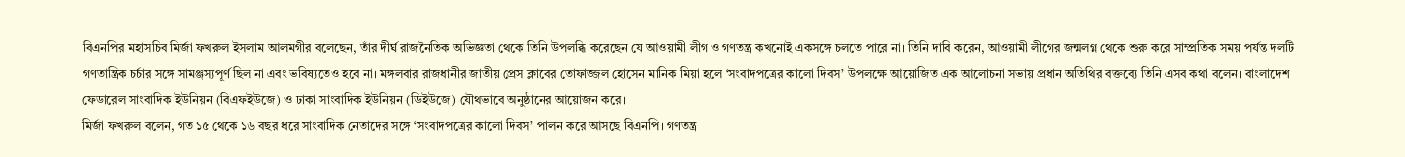বিএনপির মহাসচিব মির্জা ফখরুল ইসলাম আলমগীর বলেছেন, তাঁর দীর্ঘ রাজনৈতিক অভিজ্ঞতা থেকে তিনি উপলব্ধি করেছেন যে আওয়ামী লীগ ও গণতন্ত্র কখনোই একসঙ্গে চলতে পারে না। তিনি দাবি করেন, আওয়ামী লীগের জন্মলগ্ন থেকে শুরু করে সাম্প্রতিক সময় পর্যন্ত দলটি গণতান্ত্রিক চর্চার সঙ্গে সামঞ্জস্যপূর্ণ ছিল না এবং ভবিষ্যতেও হবে না। মঙ্গলবার রাজধানীর জাতীয় প্রেস ক্লাবের তোফাজ্জল হোসেন মানিক মিয়া হলে ‘সংবাদপত্রের কালো দিবস’ উপলক্ষে আয়োজিত এক আলোচনা সভায় প্রধান অতিথির বক্তব্যে তিনি এসব কথা বলেন। বাংলাদেশ ফেডারেল সাংবাদিক ইউনিয়ন (বিএফইউজে) ও ঢাকা সাংবাদিক ইউনিয়ন (ডিইউজে) যৌথভাবে অনুষ্ঠানের আয়োজন করে।
মির্জা ফখরুল বলেন, গত ১৫ থেকে ১৬ বছর ধরে সাংবাদিক নেতাদের সঙ্গে ‘সংবাদপত্রের কালো দিবস’ পালন করে আসছে বিএনপি। গণতন্ত্র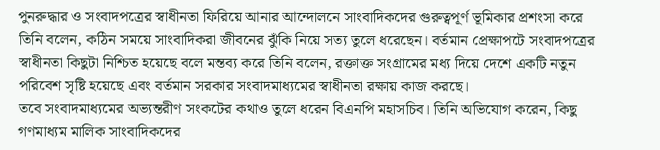পুনরুদ্ধার ও সংবাদপত্রের স্বাধীনতা ফিরিয়ে আনার আন্দোলনে সাংবাদিকদের গুরুত্বপূর্ণ ভূমিকার প্রশংসা করে তিনি বলেন, কঠিন সময়ে সাংবাদিকরা জীবনের ঝুঁকি নিয়ে সত্য তুলে ধরেছেন। বর্তমান প্রেক্ষাপটে সংবাদপত্রের স্বাধীনতা কিছুটা নিশ্চিত হয়েছে বলে মন্তব্য করে তিনি বলেন, রক্তাক্ত সংগ্রামের মধ্য দিয়ে দেশে একটি নতুন পরিবেশ সৃষ্টি হয়েছে এবং বর্তমান সরকার সংবাদমাধ্যমের স্বাধীনতা রক্ষায় কাজ করছে।
তবে সংবাদমাধ্যমের অভ্যন্তরীণ সংকটের কথাও তুলে ধরেন বিএনপি মহাসচিব। তিনি অভিযোগ করেন, কিছু গণমাধ্যম মালিক সাংবাদিকদের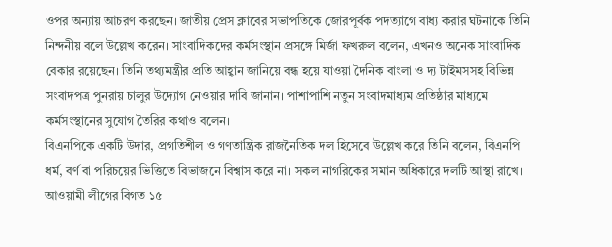ওপর অন্যায় আচরণ করছেন। জাতীয় প্রেস ক্লাবের সভাপতিকে জোরপূর্বক পদত্যাগে বাধ্য করার ঘটনাকে তিনি নিন্দনীয় বলে উল্লেখ করেন। সাংবাদিকদের কর্মসংস্থান প্রসঙ্গে মির্জা ফখরুল বলেন, এখনও অনেক সাংবাদিক বেকার রয়েছেন। তিনি তথ্যমন্ত্রীর প্রতি আহ্বান জানিয়ে বন্ধ হয়ে যাওয়া দৈনিক বাংলা ও দ্য টাইমসসহ বিভিন্ন সংবাদপত্র পুনরায় চালুর উদ্যোগ নেওয়ার দাবি জানান। পাশাপাশি নতুন সংবাদমাধ্যম প্রতিষ্ঠার মাধ্যমে কর্মসংস্থানের সুযোগ তৈরির কথাও বলেন।
বিএনপিকে একটি উদার, প্রগতিশীল ও গণতান্ত্রিক রাজনৈতিক দল হিসেবে উল্লেখ করে তিনি বলেন, বিএনপি ধর্ম, বর্ণ বা পরিচয়ের ভিত্তিতে বিভাজনে বিশ্বাস করে না। সকল নাগরিকের সমান অধিকারে দলটি আস্থা রাখে। আওয়ামী লীগের বিগত ১৫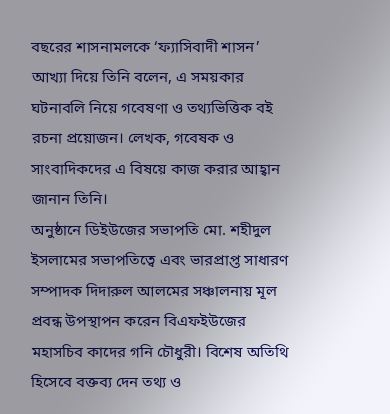বছরের শাসনামলকে ‘ফ্যাসিবাদী শাসন’ আখ্যা দিয়ে তিনি বলেন, এ সময়কার ঘটনাবলি নিয়ে গবেষণা ও তথ্যভিত্তিক বই রচনা প্রয়োজন। লেখক, গবেষক ও সাংবাদিকদের এ বিষয়ে কাজ করার আহ্বান জানান তিনি।
অনুষ্ঠানে ডিইউজের সভাপতি মো. শহীদুল ইসলামের সভাপতিত্বে এবং ভারপ্রাপ্ত সাধারণ সম্পাদক দিদারুল আলমের সঞ্চালনায় মূল প্রবন্ধ উপস্থাপন করেন বিএফইউজের মহাসচিব কাদের গনি চৌধুরী। বিশেষ অতিথি হিসেবে বক্তব্য দেন তথ্য ও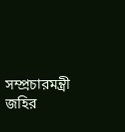সম্প্রচারমন্ত্রী জহির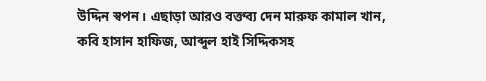উদ্দিন স্বপন। এছাড়া আরও বক্তব্য দেন মারুফ কামাল খান, কবি হাসান হাফিজ, আব্দুল হাই সিদ্দিকসহ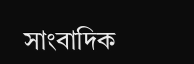সাংবাদিক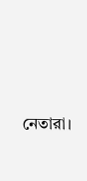নেতারা।